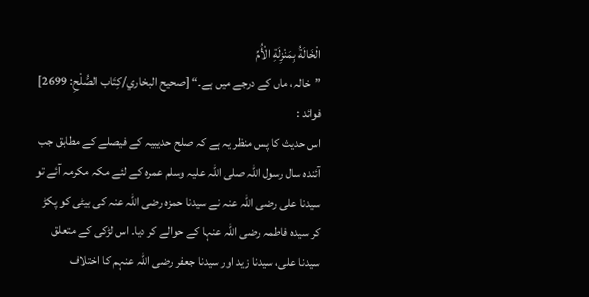الْخَالَةُ بِمَنْزِلَةِ الْأُمِّ
”خالہ، ماں کے درجے میں ہے۔“ [صحيح البخاري/كِتَاب الصُّلْحِ: 2699]
فوائد :
اس حدیث کا پس منظر یہ ہے کہ صلح حدیبیہ کے فیصلے کے مطابق جب آئندہ سال رسول اللہ صلی اللہ علیہ وسلم عمرہ کے لئے مکہ مکرمہ آئے تو سیدنا علی رضی اللہ عنہ نے سیدنا حمزہ رضی اللہ عنہ کی بیٹی کو پکڑ کر سیدہ فاطمہ رضی اللہ عنہا کے حوالے کر دیا۔ اس لڑکی کے متعلق سیدنا علی، سیدنا زید اور سیدنا جعفر رضی اللہ عنہم کا اختلاف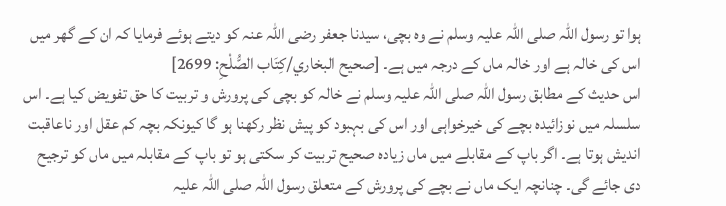ہوا تو رسول اللہ صلی اللہ علیہ وسلم نے وہ بچی، سیدنا جعفر رضی اللہ عنہ کو دیتے ہوئے فرمایا کہ ان کے گھر میں اس کی خالہ ہے اور خالہ ماں کے درجہ میں ہے۔ [صحيح البخاري/كِتَاب الصُّلْحِ: 2699]
اس حدیث کے مطابق رسول اللہ صلی اللہ علیہ وسلم نے خالہ کو بچی کی پرورش و تربیت کا حق تفویض کیا ہے۔ اس سلسلہ میں نوزائیدہ بچے کی خیرخواہی اور اس کی بہبود کو پیش نظر رکھنا ہو گا کیونکہ بچہ کم عقل اور ناعاقبت اندیش ہوتا ہے۔ اگر باپ کے مقابلے میں ماں زیادہ صحیح تربیت کر سکتی ہو تو باپ کے مقابلہ میں ماں کو ترجیح دی جائے گی۔ چنانچہ ایک ماں نے بچے کی پرورش کے متعلق رسول اللہ صلی اللہ علیہ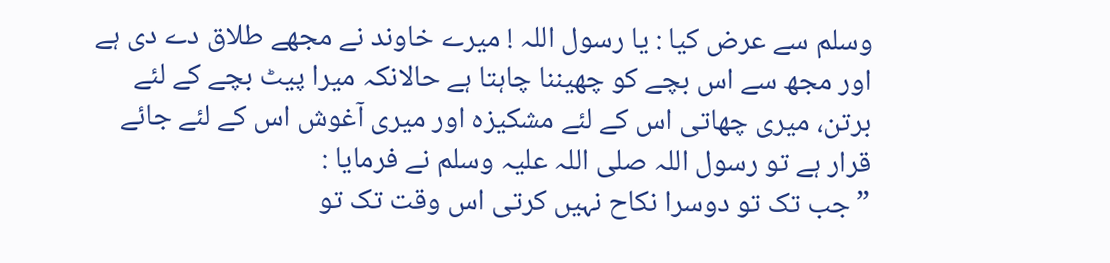وسلم سے عرض کیا : یا رسول اللہ ! میرے خاوند نے مجھے طلاق دے دی ہے اور مجھ سے اس بچے کو چھیننا چاہتا ہے حالانکہ میرا پیٹ بچے کے لئے برتن، میری چھاتی اس کے لئے مشکیزہ اور میری آغوش اس کے لئے جائے قرار ہے تو رسول اللہ صلی اللہ علیہ وسلم نے فرمایا :
”جب تک تو دوسرا نکاح نہیں کرتی اس وقت تک تو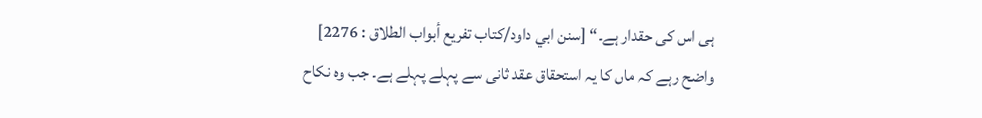ہی اس کی حقدار ہے۔“ [سنن ابي داود/كتاب تفريع أبواب الطلاق : 2276]
واضح رہے کہ ماں کا یہ استحقاق عقد ثانی سے پہلے پہلے ہے۔ جب وہ نکاح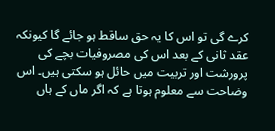کرے گی تو اس کا یہ حق ساقط ہو جائے گا کیونکہ عقد ثانی کے بعد اس کی مصروفیات بچے کی پرورشت اور تربیت میں حائل ہو سکتی ہیں۔ اس وضاحت سے معلوم ہوتا ہے کہ اگر ماں کے ہاں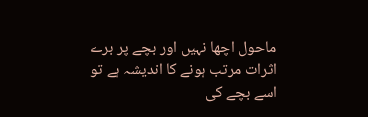ماحول اچھا نہیں اور بچے پر برے اثرات مرتب ہونے کا اندیشہ ہے تو اسے بچے کی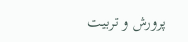پرورش و تربیت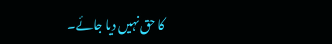کا حق نہیں دیا جائے۔